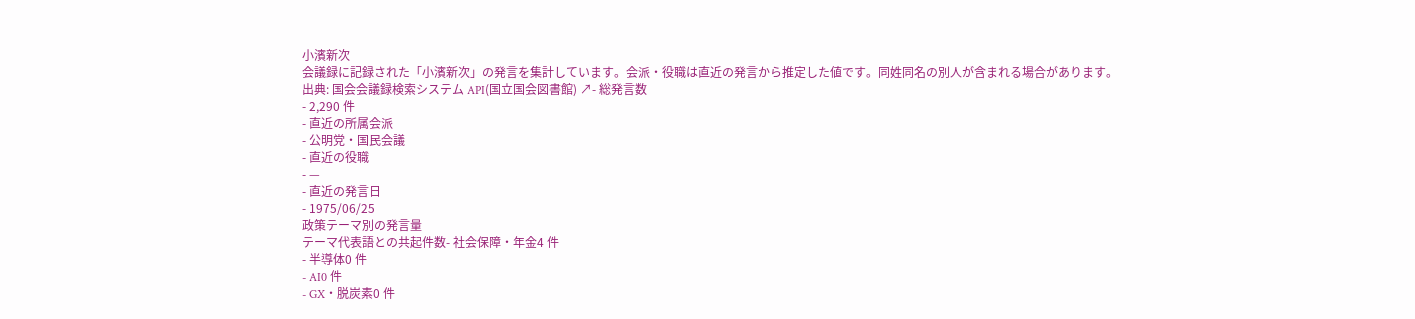小濱新次
会議録に記録された「小濱新次」の発言を集計しています。会派・役職は直近の発言から推定した値です。同姓同名の別人が含まれる場合があります。
出典: 国会会議録検索システム API(国立国会図書館) ↗- 総発言数
- 2,290 件
- 直近の所属会派
- 公明党・国民会議
- 直近の役職
- —
- 直近の発言日
- 1975/06/25
政策テーマ別の発言量
テーマ代表語との共起件数- 社会保障・年金4 件
- 半導体0 件
- AI0 件
- GX・脱炭素0 件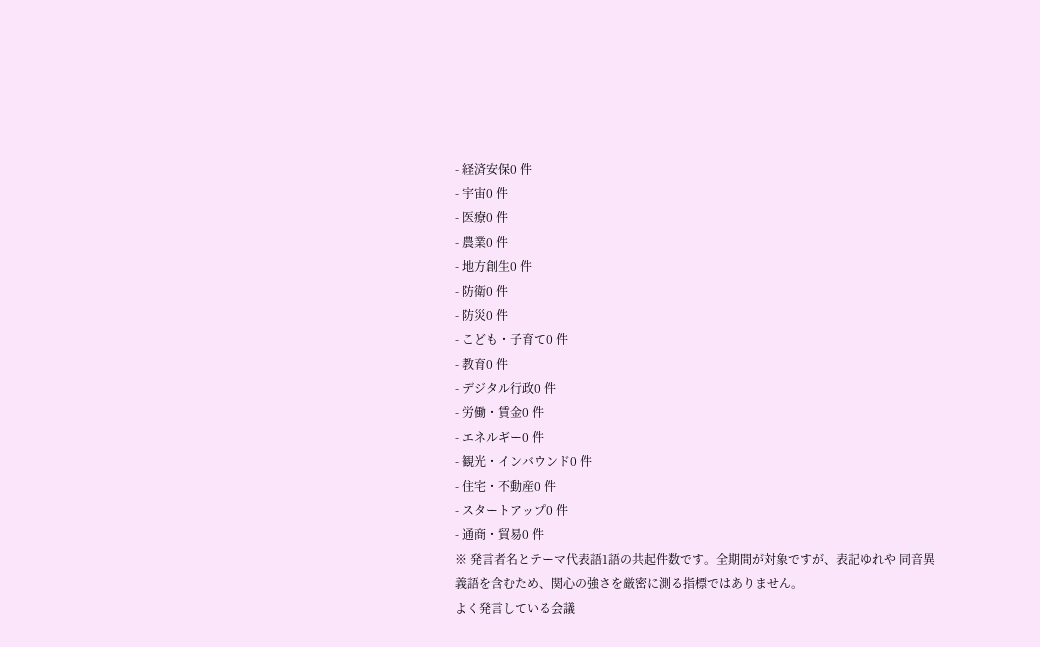- 経済安保0 件
- 宇宙0 件
- 医療0 件
- 農業0 件
- 地方創生0 件
- 防衛0 件
- 防災0 件
- こども・子育て0 件
- 教育0 件
- デジタル行政0 件
- 労働・賃金0 件
- エネルギー0 件
- 観光・インバウンド0 件
- 住宅・不動産0 件
- スタートアップ0 件
- 通商・貿易0 件
※ 発言者名とテーマ代表語1語の共起件数です。全期間が対象ですが、表記ゆれや 同音異義語を含むため、関心の強さを厳密に測る指標ではありません。
よく発言している会議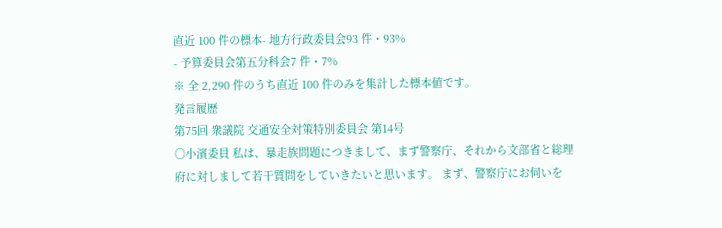直近 100 件の標本- 地方行政委員会93 件・93%
- 予算委員会第五分科会7 件・7%
※ 全 2,290 件のうち直近 100 件のみを集計した標本値です。
発言履歴
第75回 衆議院 交通安全対策特別委員会 第14号
○小濱委員 私は、暴走族問題につきまして、まず警察庁、それから文部省と総理府に対しまして若干質問をしていきたいと思います。 まず、警察庁にお伺いを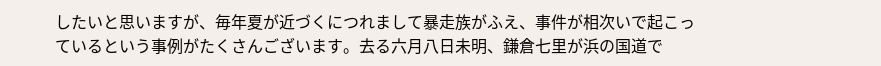したいと思いますが、毎年夏が近づくにつれまして暴走族がふえ、事件が相次いで起こっているという事例がたくさんございます。去る六月八日未明、鎌倉七里が浜の国道で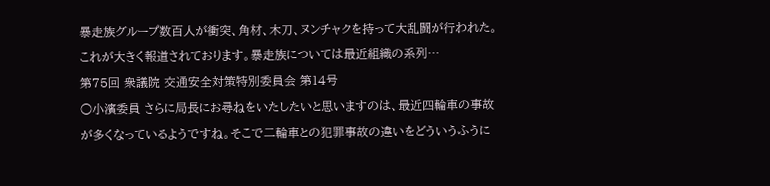暴走族グループ数百人が衝突、角材、木刀、ヌンチャクを持って大乱闘が行われた。これが大きく報道されております。暴走族については最近組織の系列…
第75回 衆議院 交通安全対策特別委員会 第14号
○小濱委員 さらに局長にお尋ねをいたしたいと思いますのは、最近四輪車の事故が多くなっているようですね。そこで二輪車との犯罪事故の違いをどういうふうに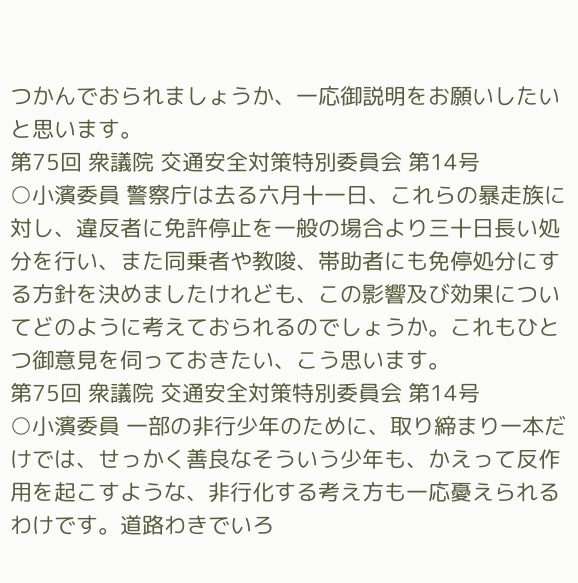つかんでおられましょうか、一応御説明をお願いしたいと思います。
第75回 衆議院 交通安全対策特別委員会 第14号
○小濱委員 警察庁は去る六月十一日、これらの暴走族に対し、違反者に免許停止を一般の場合より三十日長い処分を行い、また同乗者や教唆、帯助者にも免停処分にする方針を決めましたけれども、この影響及び効果についてどのように考えておられるのでしょうか。これもひとつ御意見を伺っておきたい、こう思います。
第75回 衆議院 交通安全対策特別委員会 第14号
○小濱委員 一部の非行少年のために、取り締まり一本だけでは、せっかく善良なそういう少年も、かえって反作用を起こすような、非行化する考え方も一応憂えられるわけです。道路わきでいろ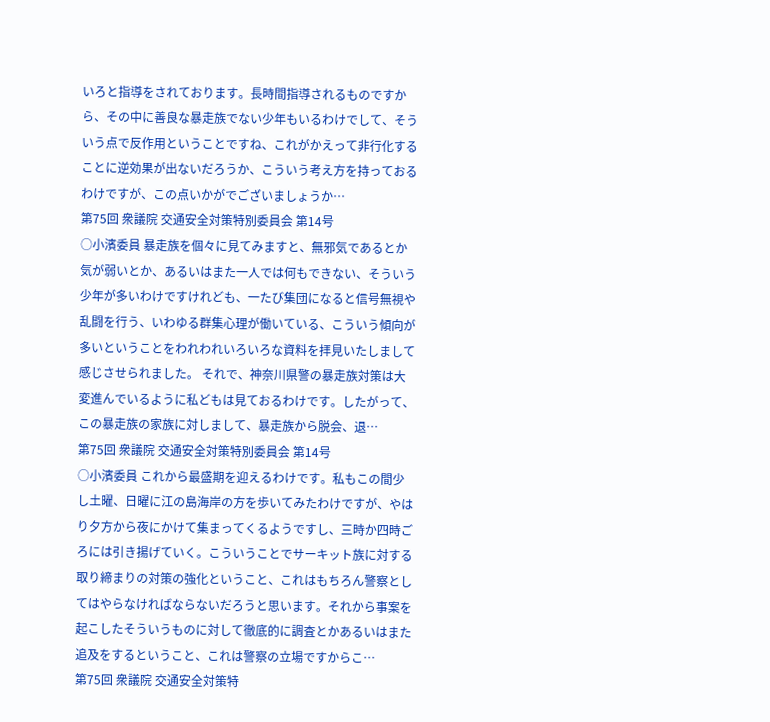いろと指導をされております。長時間指導されるものですから、その中に善良な暴走族でない少年もいるわけでして、そういう点で反作用ということですね、これがかえって非行化することに逆効果が出ないだろうか、こういう考え方を持っておるわけですが、この点いかがでございましょうか…
第75回 衆議院 交通安全対策特別委員会 第14号
○小濱委員 暴走族を個々に見てみますと、無邪気であるとか気が弱いとか、あるいはまた一人では何もできない、そういう少年が多いわけですけれども、一たび集団になると信号無視や乱闘を行う、いわゆる群集心理が働いている、こういう傾向が多いということをわれわれいろいろな資料を拝見いたしまして感じさせられました。 それで、神奈川県警の暴走族対策は大変進んでいるように私どもは見ておるわけです。したがって、この暴走族の家族に対しまして、暴走族から脱会、退…
第75回 衆議院 交通安全対策特別委員会 第14号
○小濱委員 これから最盛期を迎えるわけです。私もこの間少し土曜、日曜に江の島海岸の方を歩いてみたわけですが、やはり夕方から夜にかけて集まってくるようですし、三時か四時ごろには引き揚げていく。こういうことでサーキット族に対する取り締まりの対策の強化ということ、これはもちろん警察としてはやらなければならないだろうと思います。それから事案を起こしたそういうものに対して徹底的に調査とかあるいはまた追及をするということ、これは警察の立場ですからこ…
第75回 衆議院 交通安全対策特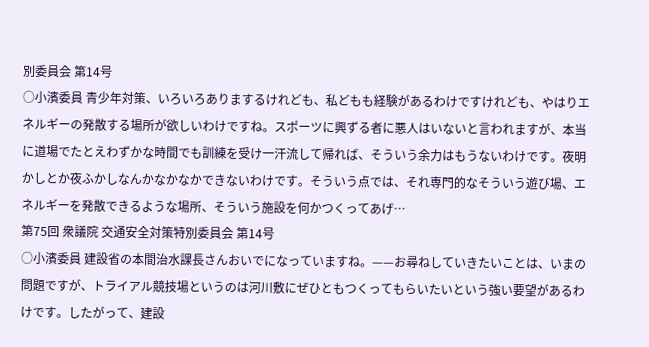別委員会 第14号
○小濱委員 青少年対策、いろいろありまするけれども、私どもも経験があるわけですけれども、やはりエネルギーの発散する場所が欲しいわけですね。スポーツに興ずる者に悪人はいないと言われますが、本当に道場でたとえわずかな時間でも訓練を受け一汗流して帰れば、そういう余力はもうないわけです。夜明かしとか夜ふかしなんかなかなかできないわけです。そういう点では、それ専門的なそういう遊び場、エネルギーを発散できるような場所、そういう施設を何かつくってあげ…
第75回 衆議院 交通安全対策特別委員会 第14号
○小濱委員 建設省の本間治水課長さんおいでになっていますね。——お尋ねしていきたいことは、いまの問題ですが、トライアル競技場というのは河川敷にぜひともつくってもらいたいという強い要望があるわけです。したがって、建設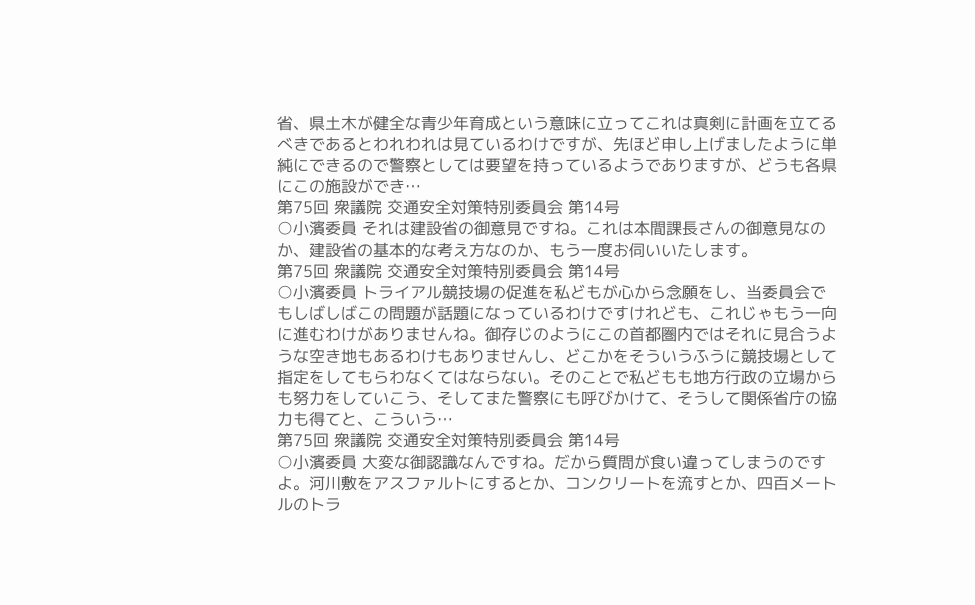省、県土木が健全な青少年育成という意味に立ってこれは真剣に計画を立てるべきであるとわれわれは見ているわけですが、先ほど申し上げましたように単純にできるので警察としては要望を持っているようでありますが、どうも各県にこの施設ができ…
第75回 衆議院 交通安全対策特別委員会 第14号
○小濱委員 それは建設省の御意見ですね。これは本間課長さんの御意見なのか、建設省の基本的な考え方なのか、もう一度お伺いいたします。
第75回 衆議院 交通安全対策特別委員会 第14号
○小濱委員 トライアル競技場の促進を私どもが心から念願をし、当委員会でもしばしばこの問題が話題になっているわけですけれども、これじゃもう一向に進むわけがありませんね。御存じのようにこの首都圏内ではそれに見合うような空き地もあるわけもありませんし、どこかをそういうふうに競技場として指定をしてもらわなくてはならない。そのことで私どもも地方行政の立場からも努力をしていこう、そしてまた警察にも呼びかけて、そうして関係省庁の協力も得てと、こういう…
第75回 衆議院 交通安全対策特別委員会 第14号
○小濱委員 大変な御認識なんですね。だから質問が食い違ってしまうのですよ。河川敷をアスファルトにするとか、コンクリートを流すとか、四百メートルのトラ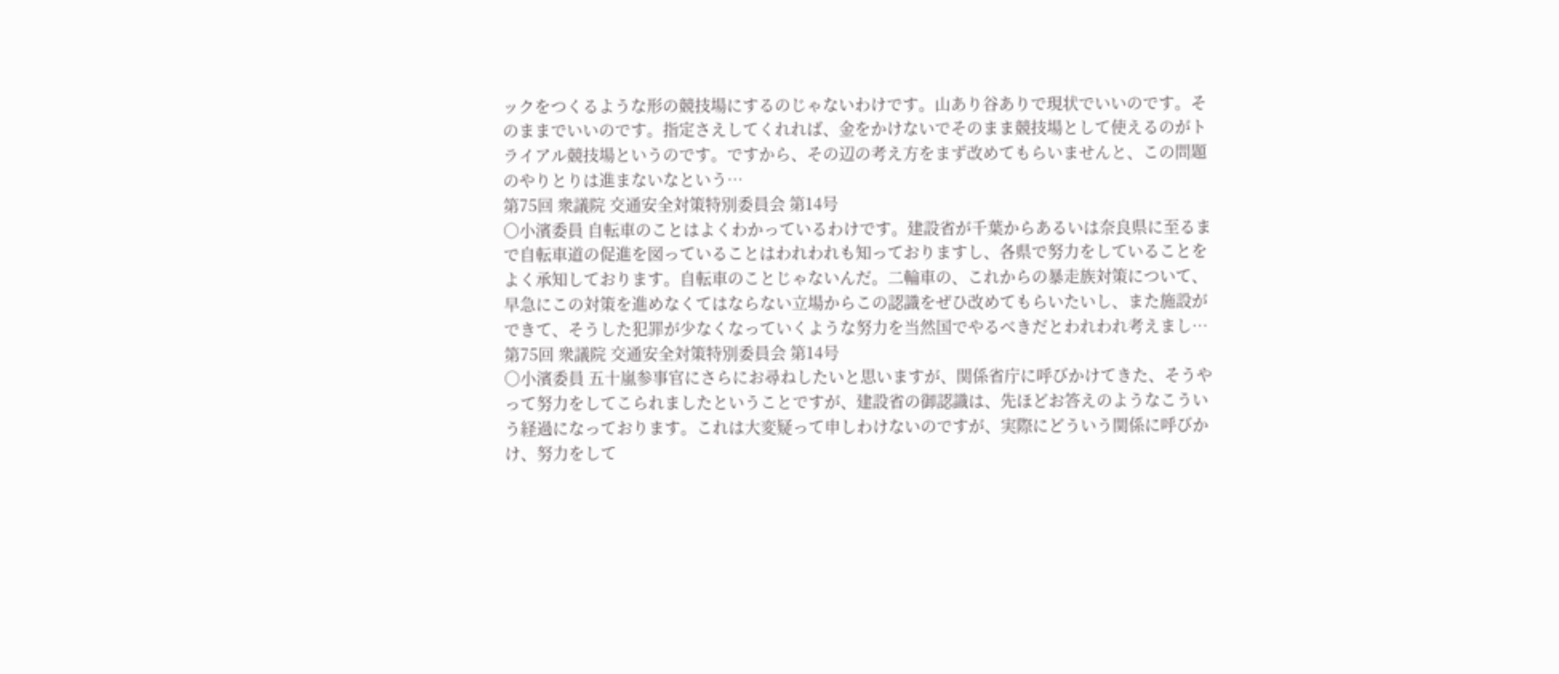ックをつくるような形の競技場にするのじゃないわけです。山あり谷ありで現状でいいのです。そのままでいいのです。指定さえしてくれれば、金をかけないでそのまま競技場として使えるのがトライアル競技場というのです。ですから、その辺の考え方をまず改めてもらいませんと、この問題のやりとりは進まないなという…
第75回 衆議院 交通安全対策特別委員会 第14号
○小濱委員 自転車のことはよくわかっているわけです。建設省が千葉からあるいは奈良県に至るまで自転車道の促進を図っていることはわれわれも知っておりますし、各県で努力をしていることをよく承知しております。自転車のことじゃないんだ。二輪車の、これからの暴走族対策について、早急にこの対策を進めなくてはならない立場からこの認識をぜひ改めてもらいたいし、また施設ができて、そうした犯罪が少なくなっていくような努力を当然国でやるべきだとわれわれ考えまし…
第75回 衆議院 交通安全対策特別委員会 第14号
○小濱委員 五十嵐参事官にさらにお尋ねしたいと思いますが、関係省庁に呼びかけてきた、そうやって努力をしてこられましたということですが、建設省の御認識は、先ほどお答えのようなこういう経過になっております。これは大変疑って申しわけないのですが、実際にどういう関係に呼びかけ、努力をして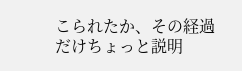こられたか、その経過だけちょっと説明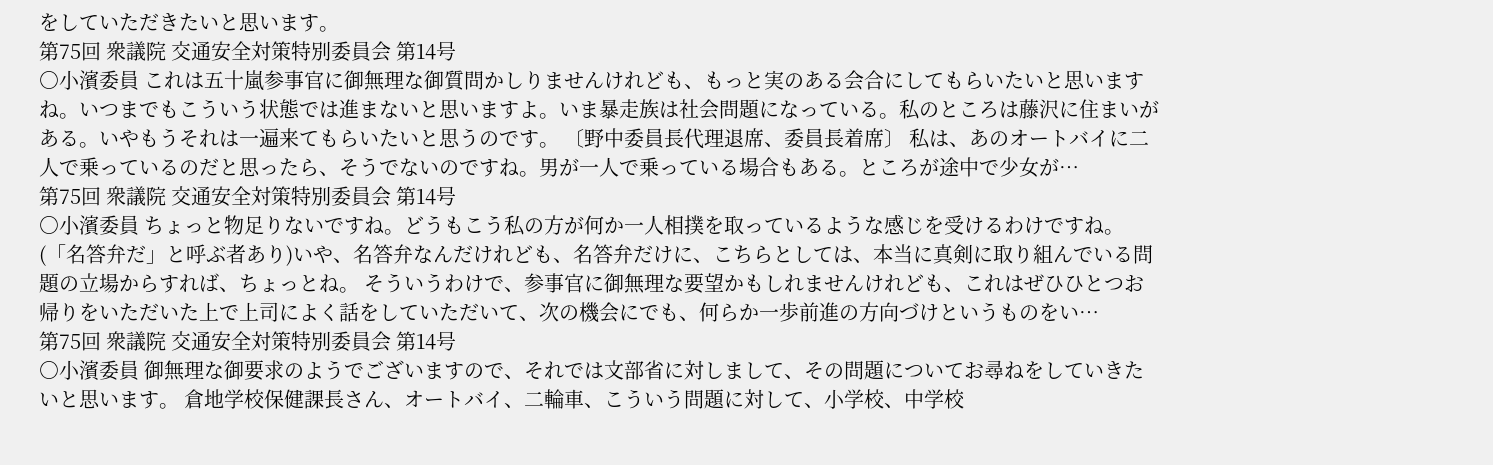をしていただきたいと思います。
第75回 衆議院 交通安全対策特別委員会 第14号
○小濱委員 これは五十嵐参事官に御無理な御質問かしりませんけれども、もっと実のある会合にしてもらいたいと思いますね。いつまでもこういう状態では進まないと思いますよ。いま暴走族は社会問題になっている。私のところは藤沢に住まいがある。いやもうそれは一遍来てもらいたいと思うのです。 〔野中委員長代理退席、委員長着席〕 私は、あのオートバイに二人で乗っているのだと思ったら、そうでないのですね。男が一人で乗っている場合もある。ところが途中で少女が…
第75回 衆議院 交通安全対策特別委員会 第14号
○小濱委員 ちょっと物足りないですね。どうもこう私の方が何か一人相撲を取っているような感じを受けるわけですね。(「名答弁だ」と呼ぶ者あり)いや、名答弁なんだけれども、名答弁だけに、こちらとしては、本当に真剣に取り組んでいる問題の立場からすれば、ちょっとね。 そういうわけで、参事官に御無理な要望かもしれませんけれども、これはぜひひとつお帰りをいただいた上で上司によく話をしていただいて、次の機会にでも、何らか一歩前進の方向づけというものをい…
第75回 衆議院 交通安全対策特別委員会 第14号
○小濱委員 御無理な御要求のようでございますので、それでは文部省に対しまして、その問題についてお尋ねをしていきたいと思います。 倉地学校保健課長さん、オートバイ、二輪車、こういう問題に対して、小学校、中学校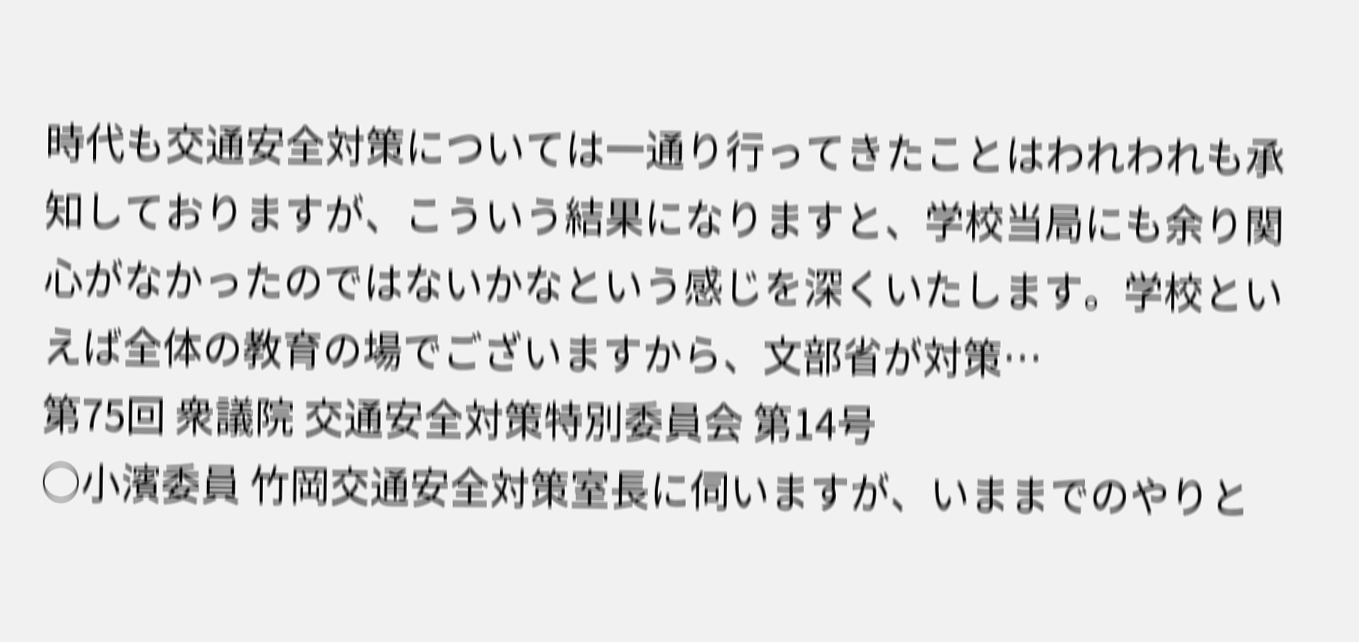時代も交通安全対策については一通り行ってきたことはわれわれも承知しておりますが、こういう結果になりますと、学校当局にも余り関心がなかったのではないかなという感じを深くいたします。学校といえば全体の教育の場でございますから、文部省が対策…
第75回 衆議院 交通安全対策特別委員会 第14号
○小濱委員 竹岡交通安全対策室長に伺いますが、いままでのやりと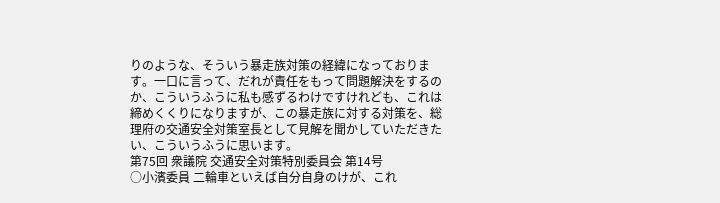りのような、そういう暴走族対策の経緯になっております。一口に言って、だれが責任をもって問題解決をするのか、こういうふうに私も感ずるわけですけれども、これは締めくくりになりますが、この暴走族に対する対策を、総理府の交通安全対策室長として見解を聞かしていただきたい、こういうふうに思います。
第75回 衆議院 交通安全対策特別委員会 第14号
○小濱委員 二輪車といえば自分自身のけが、これ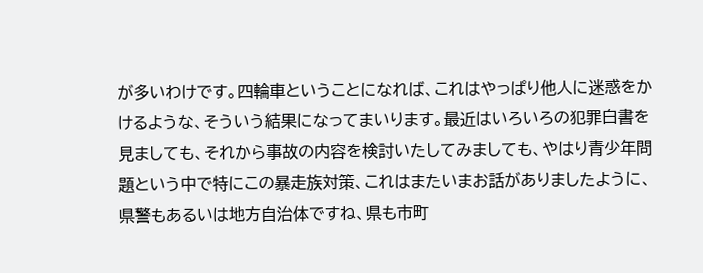が多いわけです。四輪車ということになれば、これはやっぱり他人に迷惑をかけるような、そういう結果になってまいります。最近はいろいろの犯罪白書を見ましても、それから事故の内容を検討いたしてみましても、やはり青少年問題という中で特にこの暴走族対策、これはまたいまお話がありましたように、県警もあるいは地方自治体ですね、県も市町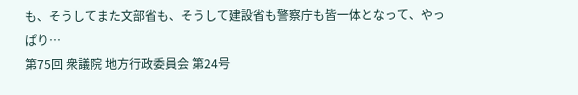も、そうしてまた文部省も、そうして建設省も警察庁も皆一体となって、やっぱり…
第75回 衆議院 地方行政委員会 第24号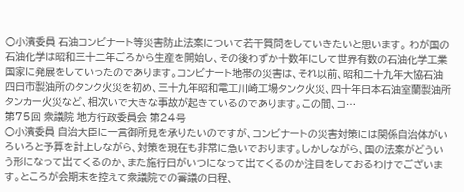○小濱委員 石油コンビナート等災害防止法案について若干質問をしていきたいと思います。 わが国の石油化学は昭和三十二年ごろから生産を開始し、その後わずか十数年にして世界有数の石油化学工業国家に発展をしていったのであります。コンビナート地帯の災害は、それ以前、昭和二十九年大協石油四日市製油所のタンク火災を初め、三十九年昭和電工川崎工場タンク火災、四十年日本石油室蘭製油所タンカー火災など、相次いで大きな事故が起きているのであります。この間、コ…
第75回 衆議院 地方行政委員会 第24号
○小濱委員 自治大臣に一言御所見を承りたいのですが、コンビナートの災害対策には関係自治体がいろいろと予算を計上しながら、対策を現在も非常に急いでおります。しかしながら、国の法案がどういう形になって出てくるのか、また施行日がいつになって出てくるのか注目をしておるわけでございます。ところが会期末を控えて衆議院での審議の日程、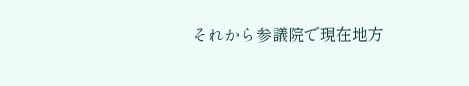それから参議院で現在地方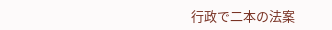行政で二本の法案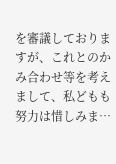を審議しておりますが、これとのかみ合わせ等を考えまして、私どもも努力は惜しみま…